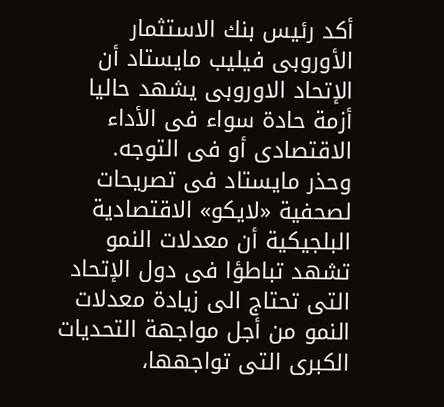أكد رئيس بنك الاستثمار الأوروبى فيليب مايستاد أن الإتحاد الاوروبى يشهد حاليا أزمة حادة سواء فى الأداء الاقتصادى أو فى التوجه.
وحذر مايستاد فى تصريحات لصحفية «لايكو» الاقتصادية البلجيكية أن معدلات النمو تشهد تباطؤا فى دول الإتحاد التى تحتاج الى زيادة معدلات النمو من أجل مواجهة التحديات الكبرى التى تواجهها،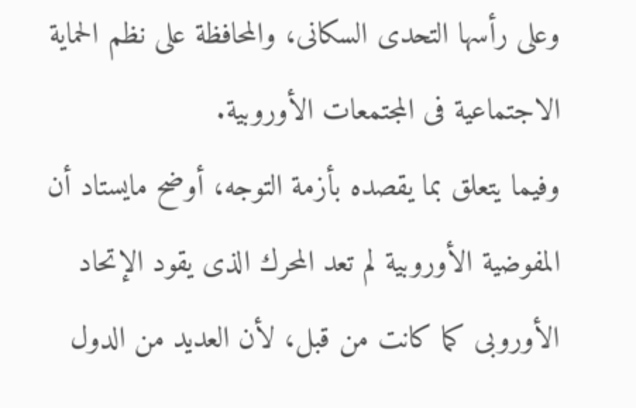وعلى رأسها التحدى السكانى، والمحافظة على نظم الحماية الاجتماعية فى المجتمعات الأوروبية.
وفيما يتعلق بما يقصده بأزمة التوجه، أوضح مايستاد أن المفوضية الأوروبية لم تعد المحرك الذى يقود الإتحاد الأوروبى كما كانت من قبل، لأن العديد من الدول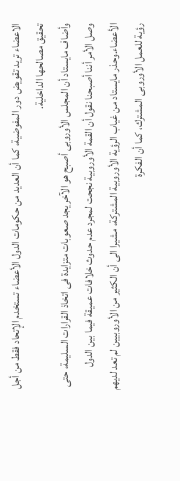الاعضاء تريد تقويض دور المفوضية، كما أن العديد من حكومات الدول الأعضاء تستخدم الإتحاد فقط من أجل تحقيق مصالحها الداخلية.
وأضاف مايستاد أن المجلس الأوروبى أصبح هو الآخر يجد صعوبات متزايدة فى اتخاذ القرارات السليمة، حتى وصل الأمر أننا أصبحنا نقول أن القمة الأوروبية نجحت لمجرد عدم حدوث خلافات عميقة فيما بين الدول الأعضاء.وحذر مايستاد من غياب الرؤية الأوروبية المشتركة، مشيرا الى أن الكثير من الأوروبيين لم تعد لديهم رؤية للعمل الأوروبى المشترك، كما أن الفكرة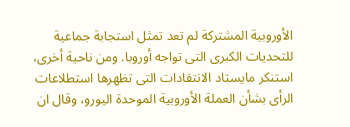الأوروبية المشتركة لم تعد تمثل استجابة جماعية للتحديات الكبرى التى تواجه أوروبا. ومن ناحية أخرى، استنكر مايستاد الانتقادات التى تظهرها استطلاعات الرأى بشأن العملة الأوروبية الموحدة اليورو، وقال ان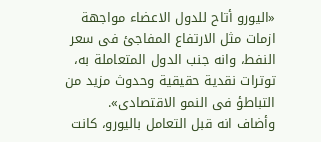«اليورو أتاح للدول الاعضاء مواجهة ازمات مثل الارتفاع المفاجئ فى سعر النفط، وانه جنب الدول المتعاملة به، توترات نقدية حقيقية وحدوث مزيد من التباطؤ فى النمو الاقتصادى».
وأضاف انه قبل التعامل باليورو، كانت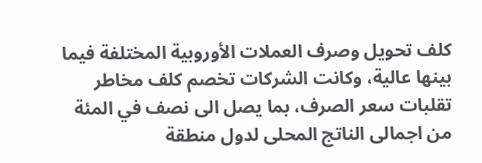كلف تحويل وصرف العملات الأوروبية المختلفة فيما بينها عالية، وكانت الشركات تخصم كلف مخاطر تقلبات سعر الصرف، بما يصل الى نصف في المئة من اجمالى الناتج المحلى لدول منطقة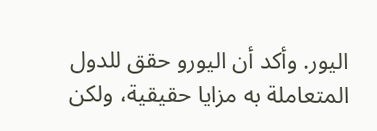اليور. وأكد أن اليورو حقق للدول المتعاملة به مزايا حقيقية، ولكن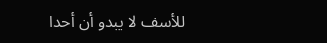للأسف لا يبدو أن أحدا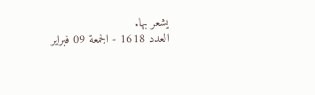يشعر بها.
العدد 1618 - الجمعة 09 فبراير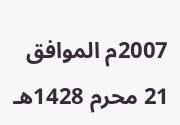2007م الموافق 21 محرم 1428هـ